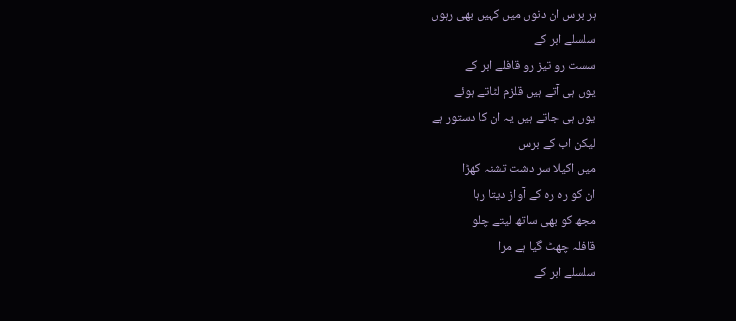ہر برس ان دنوں میں کہیں بھی رہوں
سلسلے ابر کے
سست رو تیز رو قافلے ابر کے
یوں ہی آتے ہیں قلزم لٹاتے ہوئے
یوں ہی جاتے ہیں یہ ان کا دستور ہے
لیکن اب کے برس
میں اکیلا سر دشت تشنہ کھڑا
ان کو رہ رہ کے آواز دیتا رہا
مجھ کو بھی ساتھ لیتے چلو
قافلہ چھٹ گیا ہے مرا
سلسلے ابر کے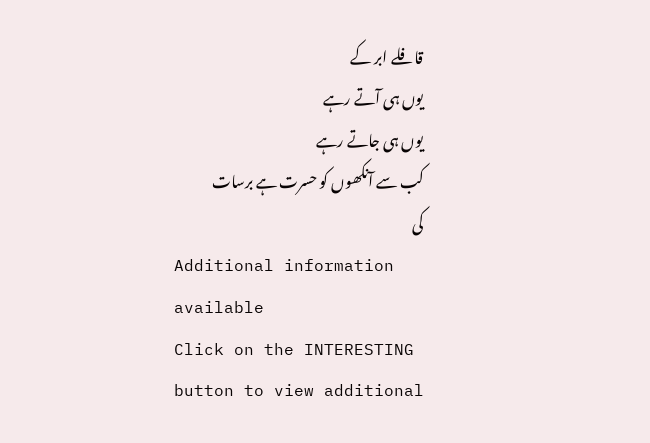قافلے ابر کے
یوں ہی آتے رہے
یوں ہی جاتے رہے
کب سے آنکھوں کو حسرت ہے برسات کی
Additional information available
Click on the INTERESTING button to view additional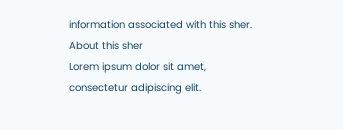information associated with this sher.
About this sher
Lorem ipsum dolor sit amet, consectetur adipiscing elit.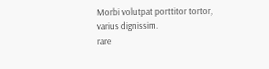Morbi volutpat porttitor tortor, varius dignissim.
rare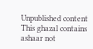Unpublished content
This ghazal contains ashaar not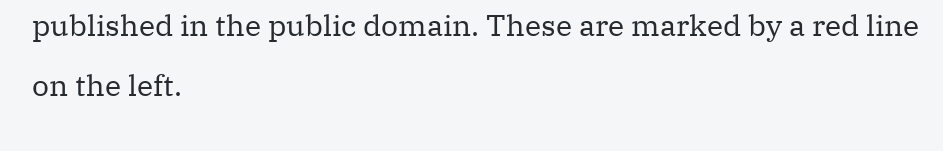published in the public domain. These are marked by a red line on the left.